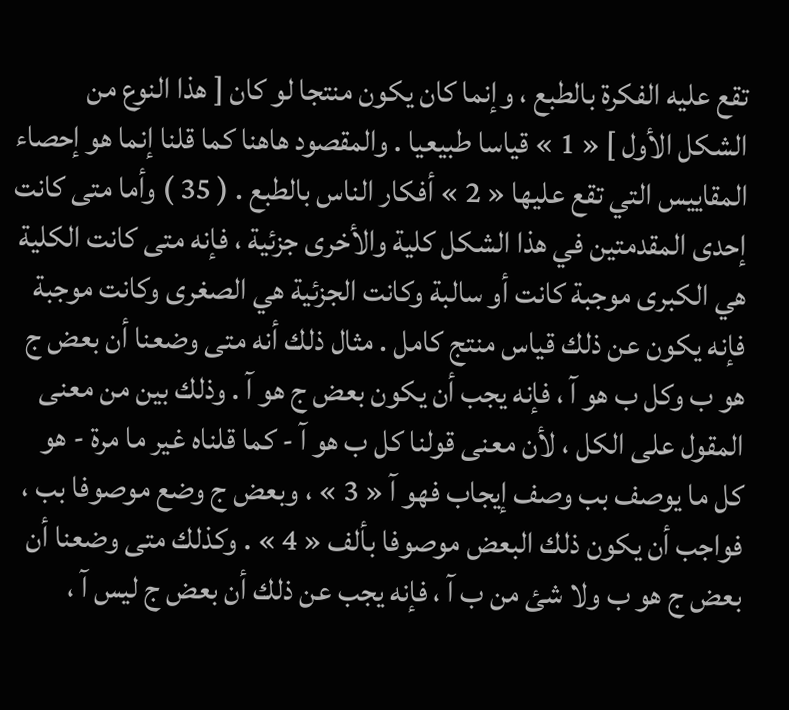تقع عليه الفكرة بالطبع ، وإنما كان يكون منتجا لو كان [ هذا النوع من الشكل الأول ] « 1 » قياسا طبيعيا . والمقصود هاهنا كما قلنا إنما هو إحصاء المقاييس التي تقع عليها « 2 » أفكار الناس بالطبع . ( 35 ) وأما متى كانت إحدى المقدمتين في هذا الشكل كلية والأخرى جزئية ، فإنه متى كانت الكلية هي الكبرى موجبة كانت أو سالبة وكانت الجزئية هي الصغرى وكانت موجبة فإنه يكون عن ذلك قياس منتج كامل . مثال ذلك أنه متى وضعنا أن بعض ج هو ب وكل ب هو آ ، فإنه يجب أن يكون بعض ج هو آ . وذلك بين من معنى المقول على الكل ، لأن معنى قولنا كل ب هو آ - كما قلناه غير ما مرة - هو كل ما يوصف بب وصف إيجاب فهو آ « 3 » ، وبعض ج وضع موصوفا بب ، فواجب أن يكون ذلك البعض موصوفا بألف « 4 » . وكذلك متى وضعنا أن بعض ج هو ب ولا شئ من ب آ ، فإنه يجب عن ذلك أن بعض ج ليس آ ،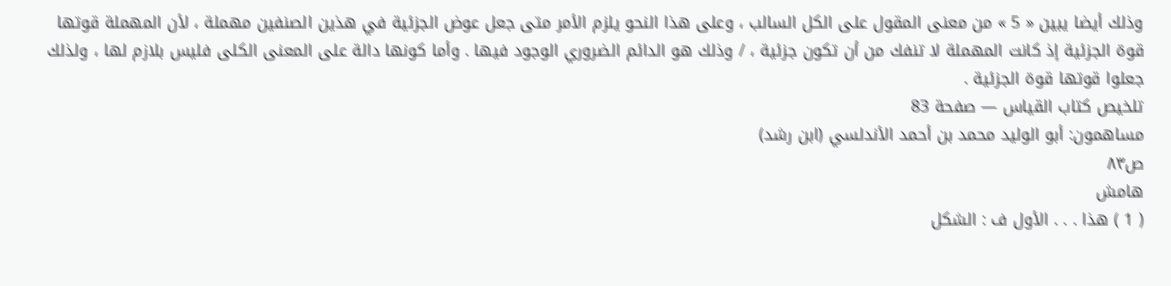وذلك أيضا يبين « 5 » من معنى المقول على الكل السالب ، وعلى هذا النحو يلزم الأمر متى جعل عوض الجزئية في هذين الصنفين مهملة ، لأن المهملة قوتها قوة الجزئية إذ كانت المهملة لا تنفك من أن تكون جزئية ، / وذلك هو الدائم الضروري الوجود فيها . وأما كونها دالة على المعنى الكلى فليس بلازم لها ، ولذلك جعلوا قوتها قوة الجزئية .
تلخيص كتاب القياس — صفحة 83
مساهمون: أبو الوليد محمد بن أحمد الأندلسي (ابن رشد)
ص٨٣
هامش
( 1 ) هذا . . . الأول ف : الشكل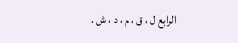الرابع ل ، ق ، م ، د ، ش .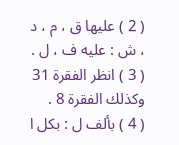( 2 ) عليها ق ، م ، د ، ش : عليه ف ، ل .
( 3 ) انظر الفقرة 31 وكذلك الفقرة 8 .
( 4 ) بألف ل : بكل ا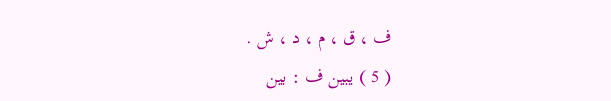ف ، ق ، م ، د ، ش .
( 5 ) يبين ف : بين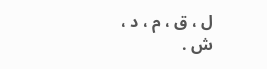ل ، ق ، م ، د ، ش .